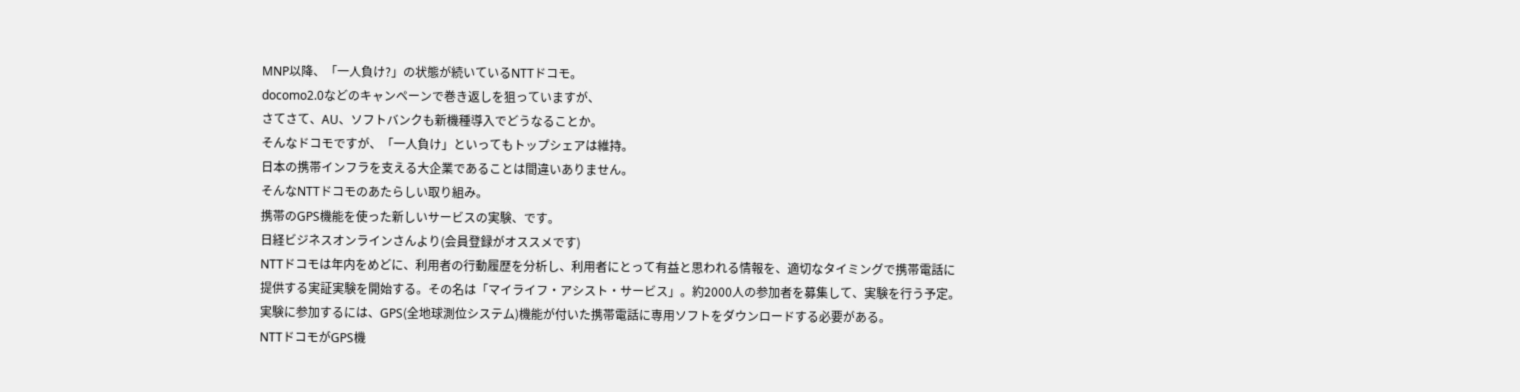MNP以降、「一人負け?」の状態が続いているNTTドコモ。
docomo2.0などのキャンペーンで巻き返しを狙っていますが、
さてさて、AU、ソフトバンクも新機種導入でどうなることか。
そんなドコモですが、「一人負け」といってもトップシェアは維持。
日本の携帯インフラを支える大企業であることは間違いありません。
そんなNTTドコモのあたらしい取り組み。
携帯のGPS機能を使った新しいサービスの実験、です。
日経ビジネスオンラインさんより(会員登録がオススメです)
NTTドコモは年内をめどに、利用者の行動履歴を分析し、利用者にとって有益と思われる情報を、適切なタイミングで携帯電話に提供する実証実験を開始する。その名は「マイライフ・アシスト・サービス」。約2000人の参加者を募集して、実験を行う予定。実験に参加するには、GPS(全地球測位システム)機能が付いた携帯電話に専用ソフトをダウンロードする必要がある。
NTTドコモがGPS機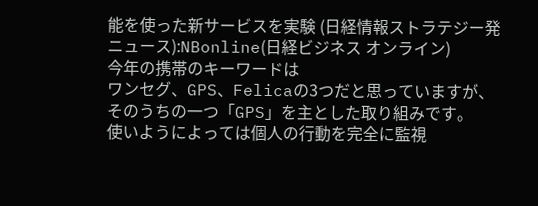能を使った新サービスを実験 (日経情報ストラテジー発ニュース):NBonline(日経ビジネス オンライン)
今年の携帯のキーワードは
ワンセグ、GPS、Felicaの3つだと思っていますが、
そのうちの一つ「GPS」を主とした取り組みです。
使いようによっては個人の行動を完全に監視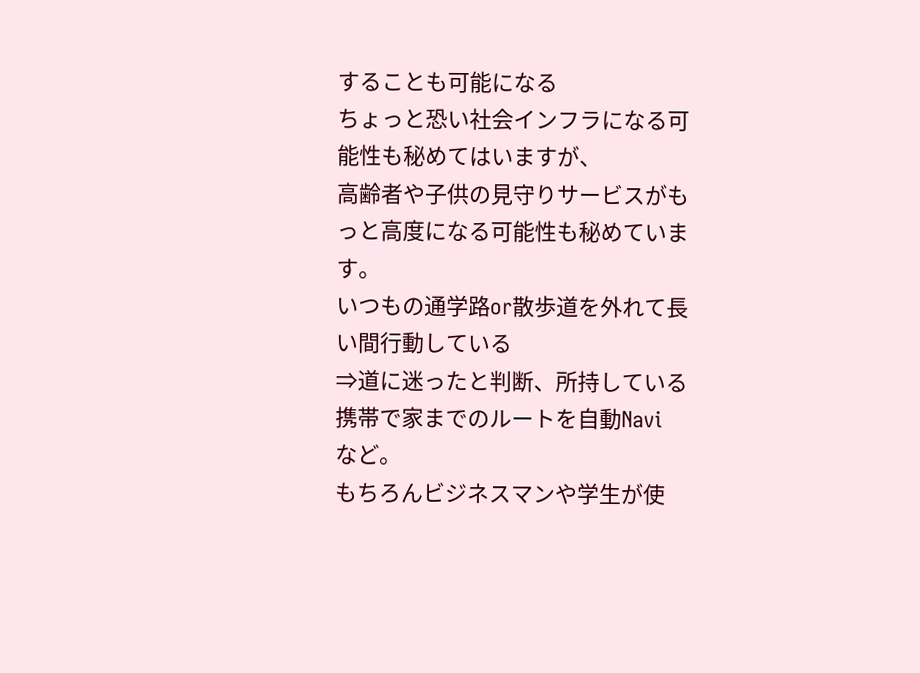することも可能になる
ちょっと恐い社会インフラになる可能性も秘めてはいますが、
高齢者や子供の見守りサービスがもっと高度になる可能性も秘めています。
いつもの通学路or散歩道を外れて長い間行動している
⇒道に迷ったと判断、所持している携帯で家までのルートを自動Navi
など。
もちろんビジネスマンや学生が使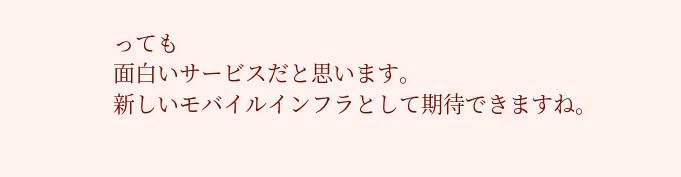っても
面白いサービスだと思います。
新しいモバイルインフラとして期待できますね。